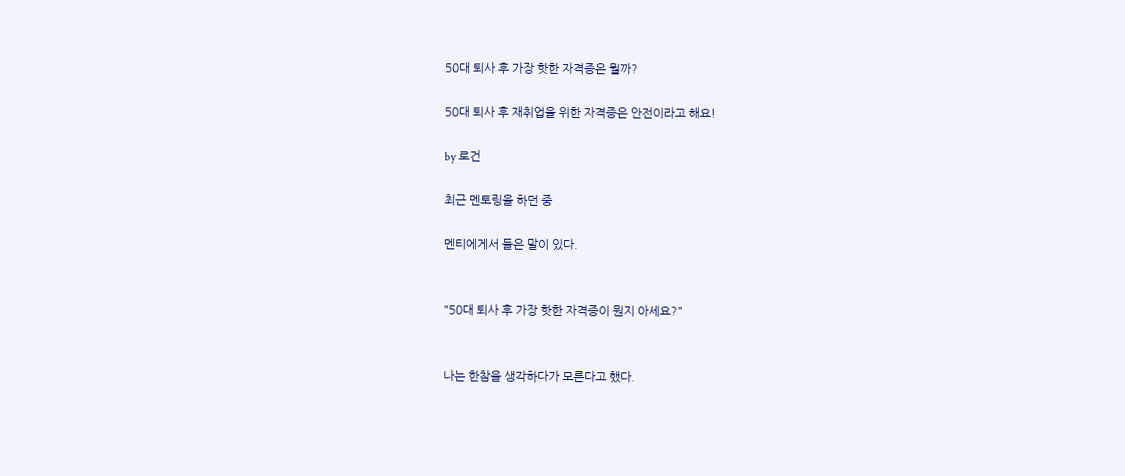50대 퇴사 후 가장 핫한 자격증은 뭘까?

50대 퇴사 후 재취업을 위한 자격증은 안전이라고 해요!

by 로건

최근 멘토링을 하던 중

멘티에게서 들은 말이 있다.


"50대 퇴사 후 가장 핫한 자격증이 뭔지 아세요?"


나는 한참을 생각하다가 모른다고 했다.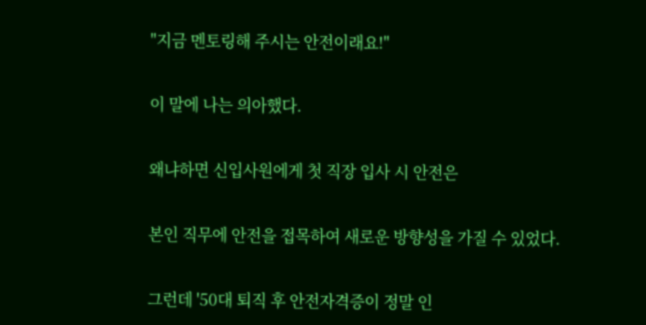"지금 멘토링해 주시는 안전이래요!"


이 말에 나는 의아했다.


왜냐하면 신입사원에게 첫 직장 입사 시 안전은


본인 직무에 안전을 접목하여 새로운 방향성을 가질 수 있었다.


그런데 '50대 퇴직 후 안전자격증이 정말 인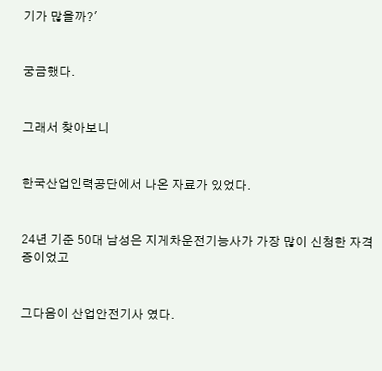기가 많을까?'


궁금했다.


그래서 찾아보니


한국산업인력공단에서 나온 자료가 있었다.


24년 기준 50대 남성은 지게차운전기능사가 가장 많이 신청한 자격증이었고


그다음이 산업안전기사 였다.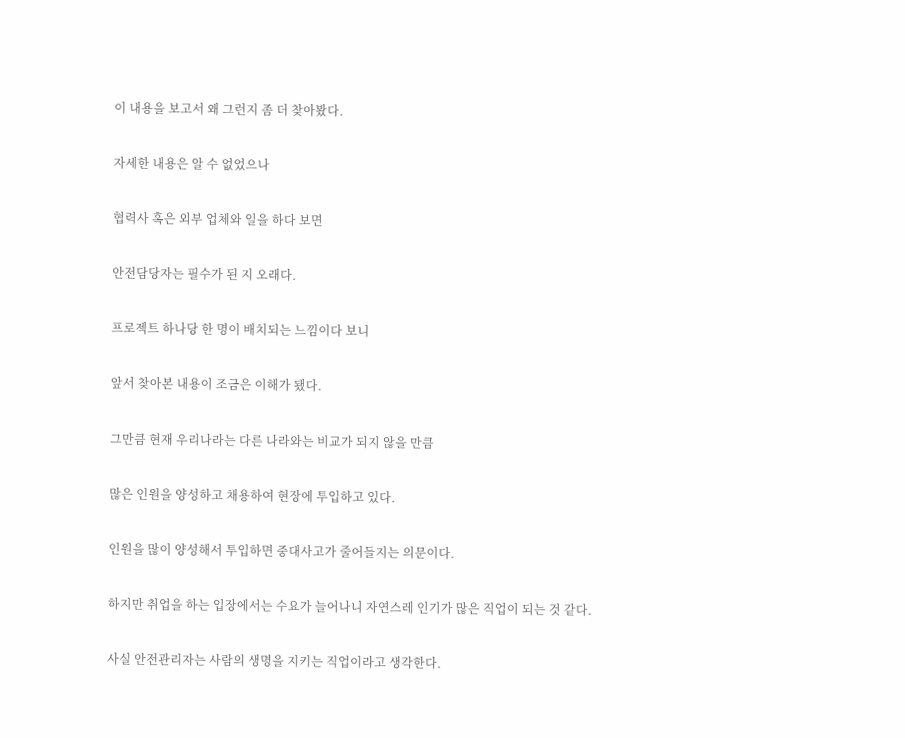이 내용을 보고서 왜 그런지 좀 더 찾아봤다.


자세한 내용은 알 수 없었으나


협력사 혹은 외부 업체와 일을 하다 보면


안전담당자는 필수가 된 지 오래다.


프로젝트 하나당 한 명이 배치되는 느낌이다 보니


앞서 찾아본 내용이 조금은 이해가 됐다.


그만큼 현재 우리나라는 다른 나라와는 비교가 되지 않을 만큼


많은 인원을 양성하고 채용하여 현장에 투입하고 있다.


인원을 많이 양성해서 투입하면 중대사고가 줄어들지는 의문이다.


하지만 취업을 하는 입장에서는 수요가 늘어나니 자연스레 인기가 많은 직업이 되는 것 같다.


사실 안전관리자는 사람의 생명을 지키는 직업이라고 생각한다.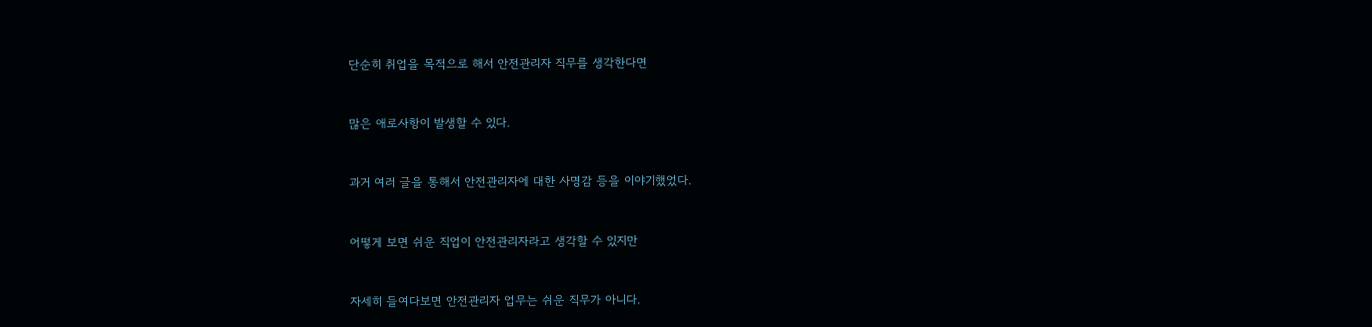단순히 취업을 목적으로 해서 안전관리자 직무를 생각한다면


많은 애로사항이 발생할 수 있다.


과거 여러 글을 통해서 안전관리자에 대한 사명감 등을 이야기했었다.


어떻게 보면 쉬운 직업이 안전관리자라고 생각할 수 있지만


자세히 들여다보면 안전관리자 업무는 쉬운 직무가 아니다.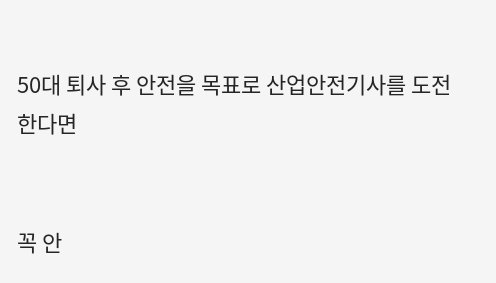50대 퇴사 후 안전을 목표로 산업안전기사를 도전한다면


꼭 안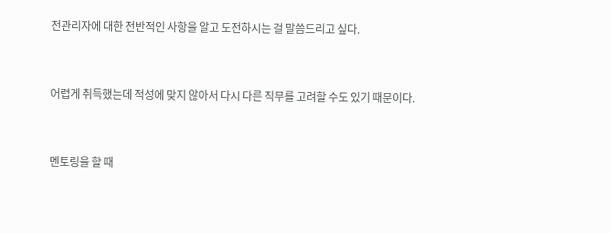전관리자에 대한 전반적인 사항을 알고 도전하시는 걸 말씀드리고 싶다.


어렵게 취득했는데 적성에 맞지 않아서 다시 다른 직무를 고려할 수도 있기 때문이다.


멘토링을 할 때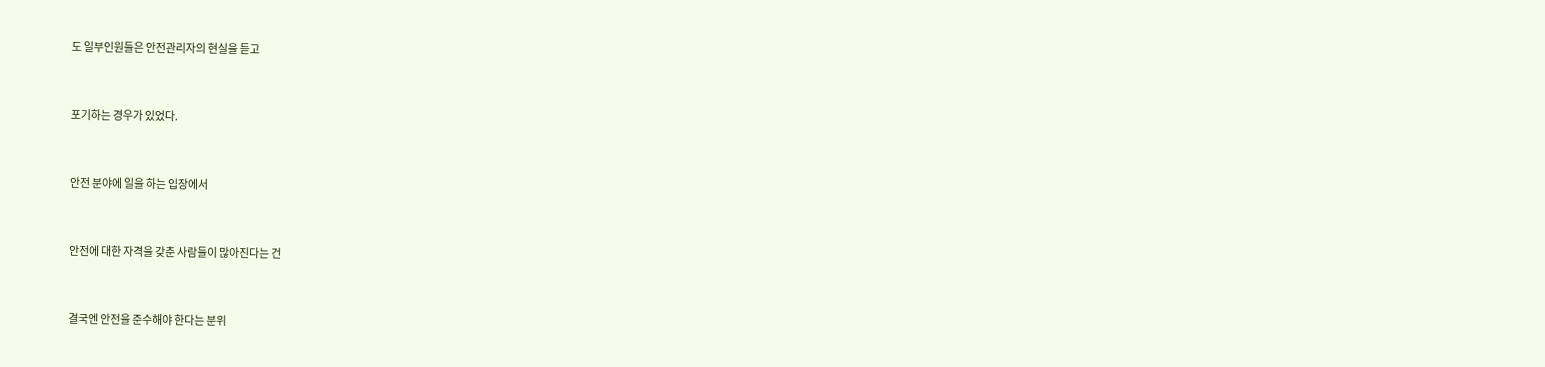도 일부인원들은 안전관리자의 현실을 듣고


포기하는 경우가 있었다.


안전 분야에 일을 하는 입장에서


안전에 대한 자격을 갖춘 사람들이 많아진다는 건


결국엔 안전을 준수해야 한다는 분위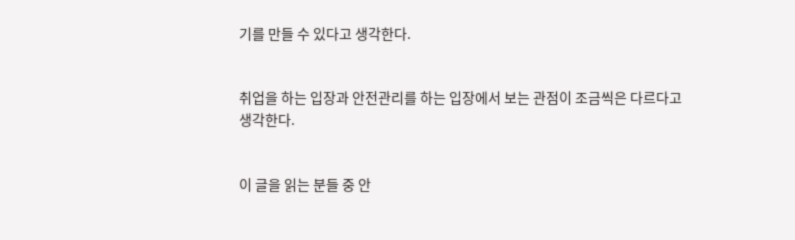기를 만들 수 있다고 생각한다.


취업을 하는 입장과 안전관리를 하는 입장에서 보는 관점이 조금씩은 다르다고 생각한다.


이 글을 읽는 분들 중 안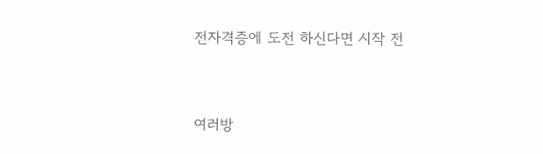전자격증에 도전 하신다면 시작 전


여러방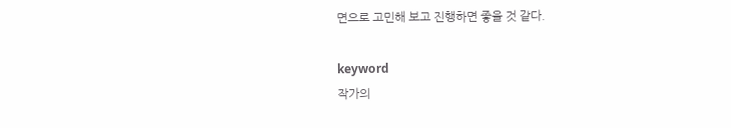면으로 고민해 보고 진행하면 좋을 것 같다.

keyword
작가의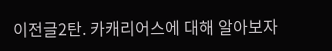이전글2탄. 카캐리어스에 대해 알아보자